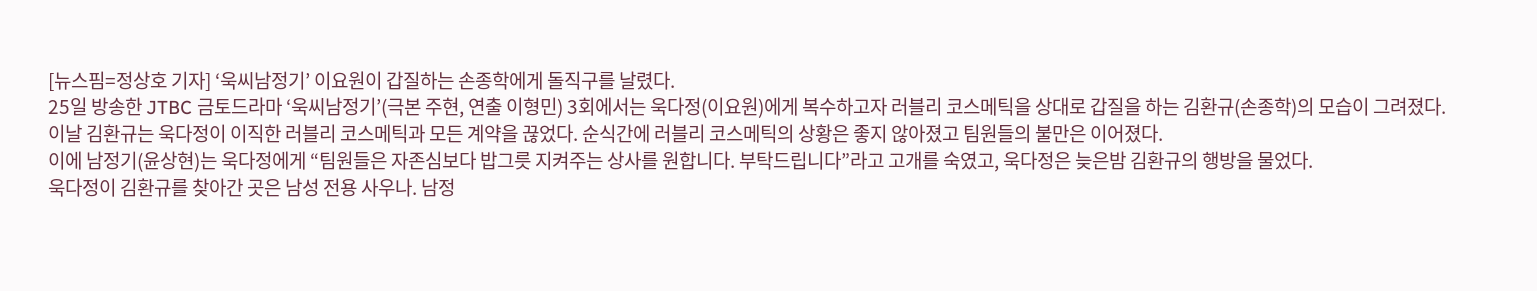[뉴스핌=정상호 기자] ‘욱씨남정기’ 이요원이 갑질하는 손종학에게 돌직구를 날렸다.
25일 방송한 JTBC 금토드라마 ‘욱씨남정기’(극본 주현, 연출 이형민) 3회에서는 욱다정(이요원)에게 복수하고자 러블리 코스메틱을 상대로 갑질을 하는 김환규(손종학)의 모습이 그려졌다.
이날 김환규는 욱다정이 이직한 러블리 코스메틱과 모든 계약을 끊었다. 순식간에 러블리 코스메틱의 상황은 좋지 않아졌고 팀원들의 불만은 이어졌다.
이에 남정기(윤상현)는 욱다정에게 “팀원들은 자존심보다 밥그릇 지켜주는 상사를 원합니다. 부탁드립니다”라고 고개를 숙였고, 욱다정은 늦은밤 김환규의 행방을 물었다.
욱다정이 김환규를 찾아간 곳은 남성 전용 사우나. 남정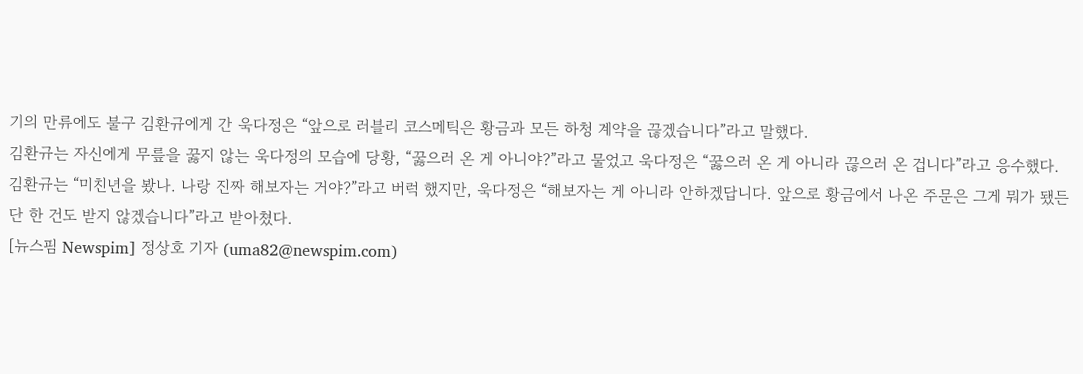기의 만류에도 불구 김환규에게 간 욱다정은 “앞으로 러블리 코스메틱은 황금과 모든 하청 계약을 끊겠습니다”라고 말했다.
김환규는 자신에게 무릎을 꿇지 않는 욱다정의 모습에 당황, “꿇으러 온 게 아니야?”라고 물었고 욱다정은 “꿇으러 온 게 아니라 끊으러 온 겁니다”라고 응수했다.
김환규는 “미친년을 봤나. 나랑 진짜 해보자는 거야?”라고 버럭 했지만, 욱다정은 “해보자는 게 아니라 안하겠답니다. 앞으로 황금에서 나온 주문은 그게 뭐가 됐든 단 한 건도 받지 않겠습니다”라고 받아쳤다.
[뉴스핌 Newspim] 정상호 기자 (uma82@newspim.com)